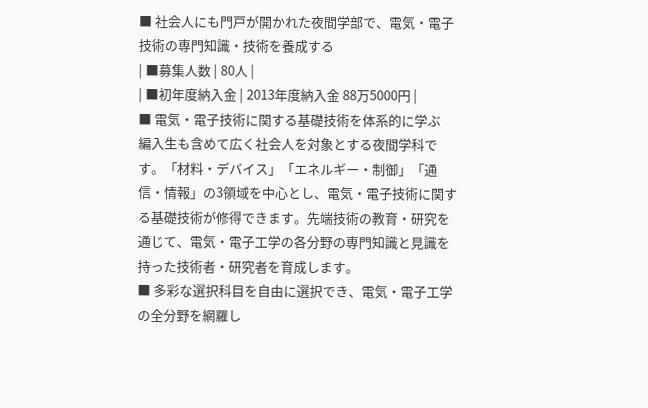■ 社会人にも門戸が開かれた夜間学部で、電気・電子技術の専門知識・技術を養成する
| ■募集人数 | 80人 |
| ■初年度納入金 | 2013年度納入金 88万5000円 |
■ 電気・電子技術に関する基礎技術を体系的に学ぶ
編入生も含めて広く社会人を対象とする夜間学科です。「材料・デバイス」「エネルギー・制御」「通信・情報」の3領域を中心とし、電気・電子技術に関する基礎技術が修得できます。先端技術の教育・研究を通じて、電気・電子工学の各分野の専門知識と見識を持った技術者・研究者を育成します。
■ 多彩な選択科目を自由に選択でき、電気・電子工学の全分野を網羅し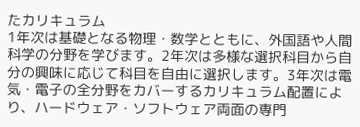たカリキュラム
1年次は基礎となる物理・数学とともに、外国語や人間科学の分野を学びます。2年次は多様な選択科目から自分の興味に応じて科目を自由に選択します。3年次は電気・電子の全分野をカバーするカリキュラム配置により、ハードウェア・ソフトウェア両面の専門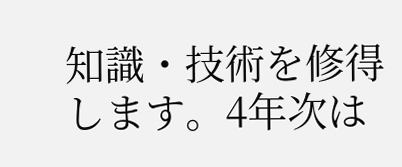知識・技術を修得します。4年次は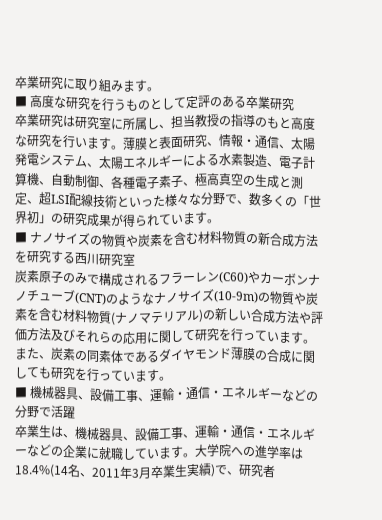卒業研究に取り組みます。
■ 高度な研究を行うものとして定評のある卒業研究
卒業研究は研究室に所属し、担当教授の指導のもと高度な研究を行います。薄膜と表面研究、情報・通信、太陽発電システム、太陽エネルギーによる水素製造、電子計算機、自動制御、各種電子素子、極高真空の生成と測定、超LSI配線技術といった様々な分野で、数多くの「世界初」の研究成果が得られています。
■ ナノサイズの物質や炭素を含む材料物質の新合成方法を研究する西川研究室
炭素原子のみで構成されるフラーレン(C60)やカーボンナノチューブ(CNT)のようなナノサイズ(10-9m)の物質や炭素を含む材料物質(ナノマテリアル)の新しい合成方法や評価方法及びそれらの応用に関して研究を行っています。また、炭素の同素体であるダイヤモンド薄膜の合成に関しても研究を行っています。
■ 機械器具、設備工事、運輸・通信・エネルギーなどの分野で活躍
卒業生は、機械器具、設備工事、運輸・通信・エネルギーなどの企業に就職しています。大学院への進学率は18.4%(14名、2011年3月卒業生実績)で、研究者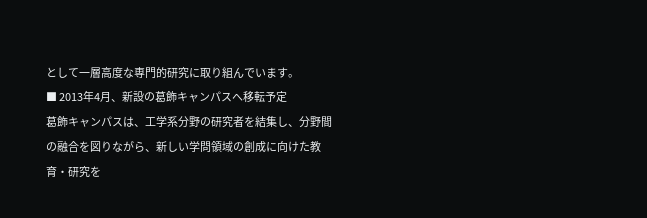として一層高度な専門的研究に取り組んでいます。
■ 2013年4月、新設の葛飾キャンパスへ移転予定
葛飾キャンパスは、工学系分野の研究者を結集し、分野間の融合を図りながら、新しい学問領域の創成に向けた教育・研究を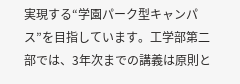実現する“学園パーク型キャンパス”を目指しています。工学部第二部では、3年次までの講義は原則と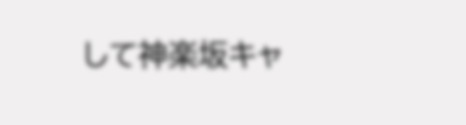して神楽坂キャ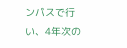ンパスで行い、4年次の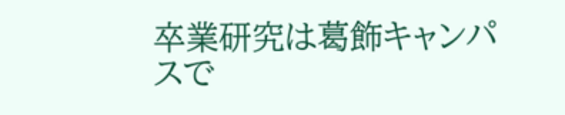卒業研究は葛飾キャンパスで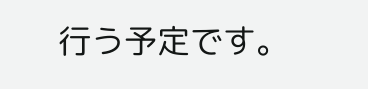行う予定です。